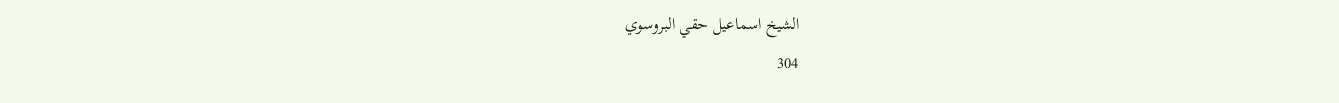الشيخ اسماعيل حقي البروسوي
304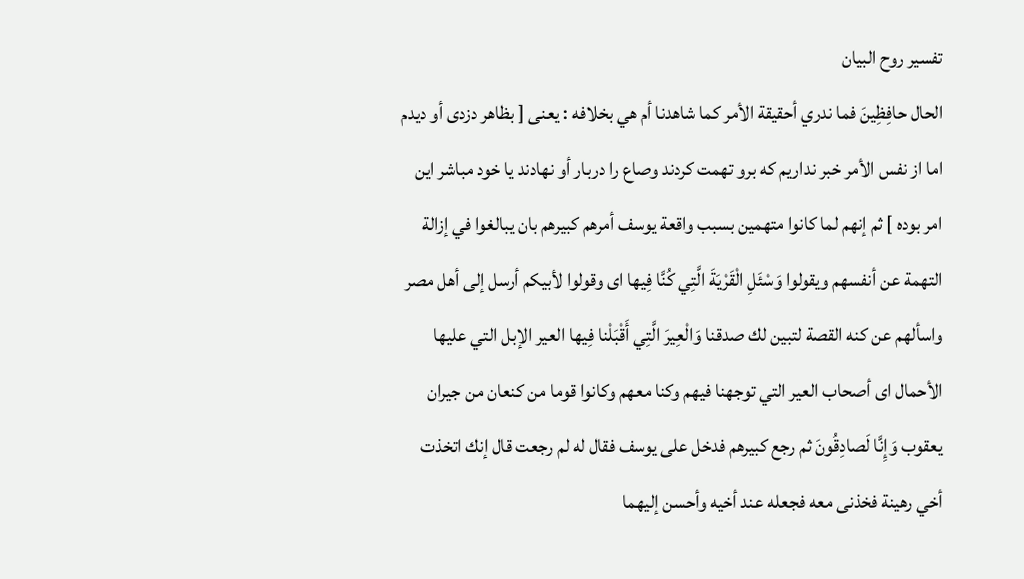تفسير روح البيان
الحال حافِظِينَ فما ندري أحقيقة الأمر كما شاهدنا أم هي بخلافه : يعنى [ بظاهر دزدى أو ديدم اما از نفس الأمر خبر نداريم كه برو تهمت كردند وصاع را دربار أو نهادند يا خود مباشر اين امر بوده ] ثم إنهم لما كانوا متهمين بسبب واقعة يوسف أمرهم كبيرهم بان يبالغوا في إزالة التهمة عن أنفسهم ويقولوا وَسْئَلِ الْقَرْيَةَ الَّتِي كُنَّا فِيها اى وقولوا لأبيكم أرسل إلى أهل مصر واسألهم عن كنه القصة لتبين لك صدقنا وَالْعِيرَ الَّتِي أَقْبَلْنا فِيها العير الإبل التي عليها الأحمال اى أصحاب العير التي توجهنا فيهم وكنا معهم وكانوا قوما من كنعان من جيران يعقوب وَإِنَّا لَصادِقُونَ ثم رجع كبيرهم فدخل على يوسف فقال له لم رجعت قال إنك اتخذت أخي رهينة فخذنى معه فجعله عند أخيه وأحسن إليهما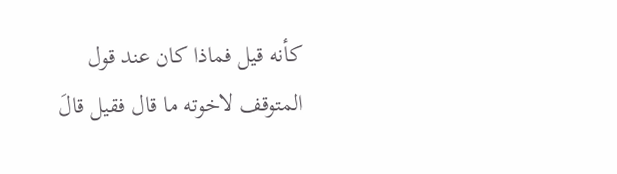كأنه قيل فماذا كان عند قول المتوقف لاخوته ما قال فقيل قالَ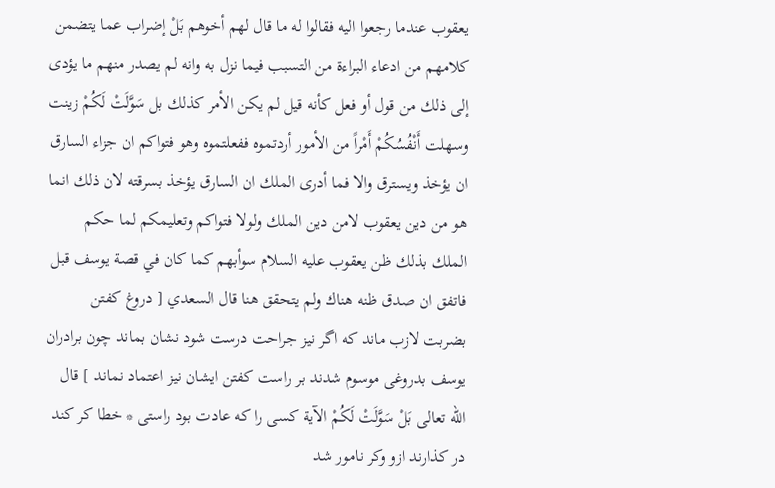يعقوب عندما رجعوا اليه فقالوا له ما قال لهم أخوهم بَلْ إضراب عما يتضمن كلامهم من ادعاء البراءة من التسبب فيما نزل به وانه لم يصدر منهم ما يؤدى إلى ذلك من قول أو فعل كأنه قيل لم يكن الأمر كذلك بل سَوَّلَتْ لَكُمْ زينت وسهلت أَنْفُسُكُمْ أَمْراً من الأمور أردتموه ففعلتموه وهو فتواكم ان جزاء السارق ان يؤخذ ويسترق والا فما أدرى الملك ان السارق يؤخذ بسرقته لان ذلك انما هو من دين يعقوب لامن دين الملك ولولا فتواكم وتعليمكم لما حكم الملك بذلك ظن يعقوب عليه السلام سوأبهم كما كان في قصة يوسف قبل فاتفق ان صدق ظنه هناك ولم يتحقق هنا قال السعدي [ دروغ كفتن بضربت لازب ماند كه اگر نيز جراحت درست شود نشان بماند چون برادران يوسف بدروغى موسوم شدند بر راست كفتن ايشان نيز اعتماد نماند ] قال اللّه تعالى بَلْ سَوَّلَتْ لَكُمْ الآية كسى را كه عادت بود راستى * خطا كر كند در كذارند ازو وكر نامور شد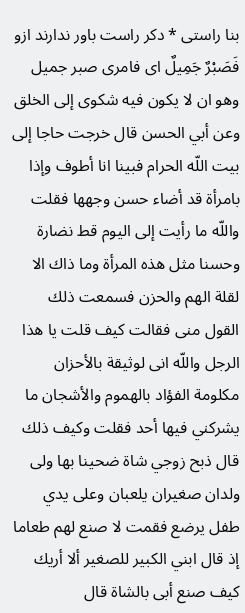بنا راستى * دكر راست باور ندارند ازو فَصَبْرٌ جَمِيلٌ اى فامرى صبر جميل وهو ان لا يكون فيه شكوى إلى الخلق وعن أبي الحسن قال خرجت حاجا إلى بيت اللّه الحرام فبينا انا أطوف وإذا بامرأة قد أضاء حسن وجهها فقلت واللّه ما رأيت إلى اليوم قط نضارة وحسنا مثل هذه المرأة وما ذاك الا لقلة الهم والحزن فسمعت ذلك القول منى فقالت كيف قلت يا هذا الرجل واللّه انى لوثيقة بالأحزان مكلومة الفؤاد بالهموم والأشجان ما يشركني فيها أحد فقلت وكيف ذلك قال ذبح زوجي شاة ضحينا بها ولى ولدان صغيران يلعبان وعلى يدي طفل يرضع فقمت لا صنع لهم طعاما إذ قال ابني الكبير للصغير ألا أريك كيف صنع أبى بالشاة قال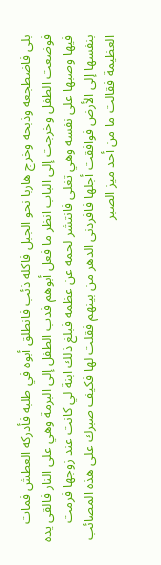بلى فاضطجعه وذبحه وخرج هاربا نحو الجبل فاكله ذئب فانطلق أبوه في طلبه فأدركه العطش فمات فوضعت الطفل وخرجت إلى الباب انظر ما فعل أبوهم فدب الطفل إلى البرمة وهي على النار فالقى يده فيها وصبها على نفسه وهي تغلى فانتشر لحمه عن عظمه فبلغ ذلك ابنة لي كانت عند زوجها فرمت بنفسها إلى الأرض فوافقت أجلها فافردنى الدهر من بينهم فقلت لها فكيف صبرك على هذه المصائب العظيمة فقالت ما من أحد ميز الصبر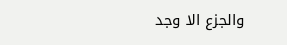والجزع الا وجد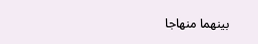بينهما منهاجا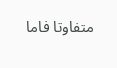متفاوتا فاما